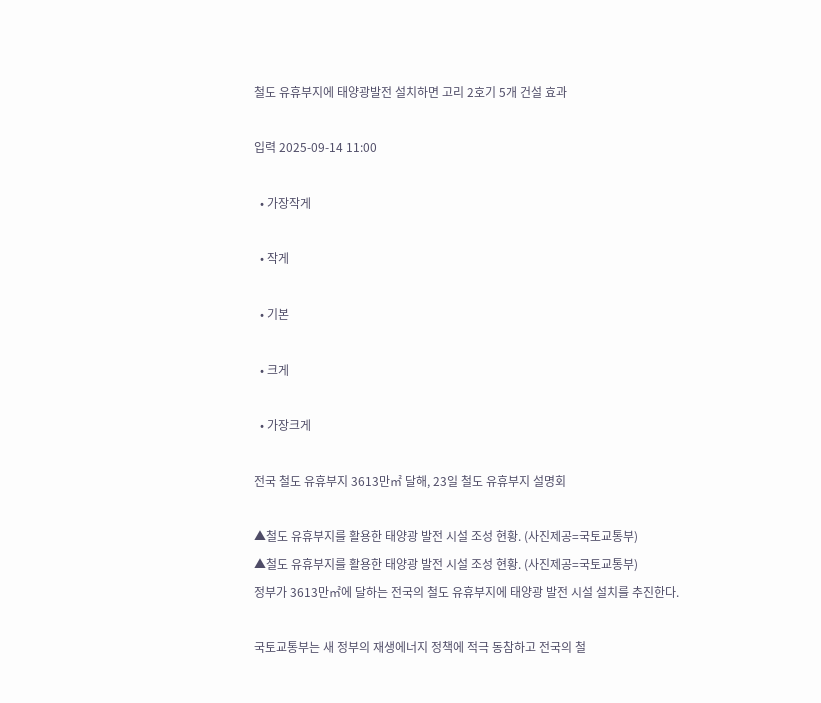철도 유휴부지에 태양광발전 설치하면 고리 2호기 5개 건설 효과

입력 2025-09-14 11:00

  • 가장작게

  • 작게

  • 기본

  • 크게

  • 가장크게

전국 철도 유휴부지 3613만㎡ 달해, 23일 철도 유휴부지 설명회

▲철도 유휴부지를 활용한 태양광 발전 시설 조성 현황. (사진제공=국토교통부)
▲철도 유휴부지를 활용한 태양광 발전 시설 조성 현황. (사진제공=국토교통부)
정부가 3613만㎡에 달하는 전국의 철도 유휴부지에 태양광 발전 시설 설치를 추진한다.

국토교통부는 새 정부의 재생에너지 정책에 적극 동참하고 전국의 철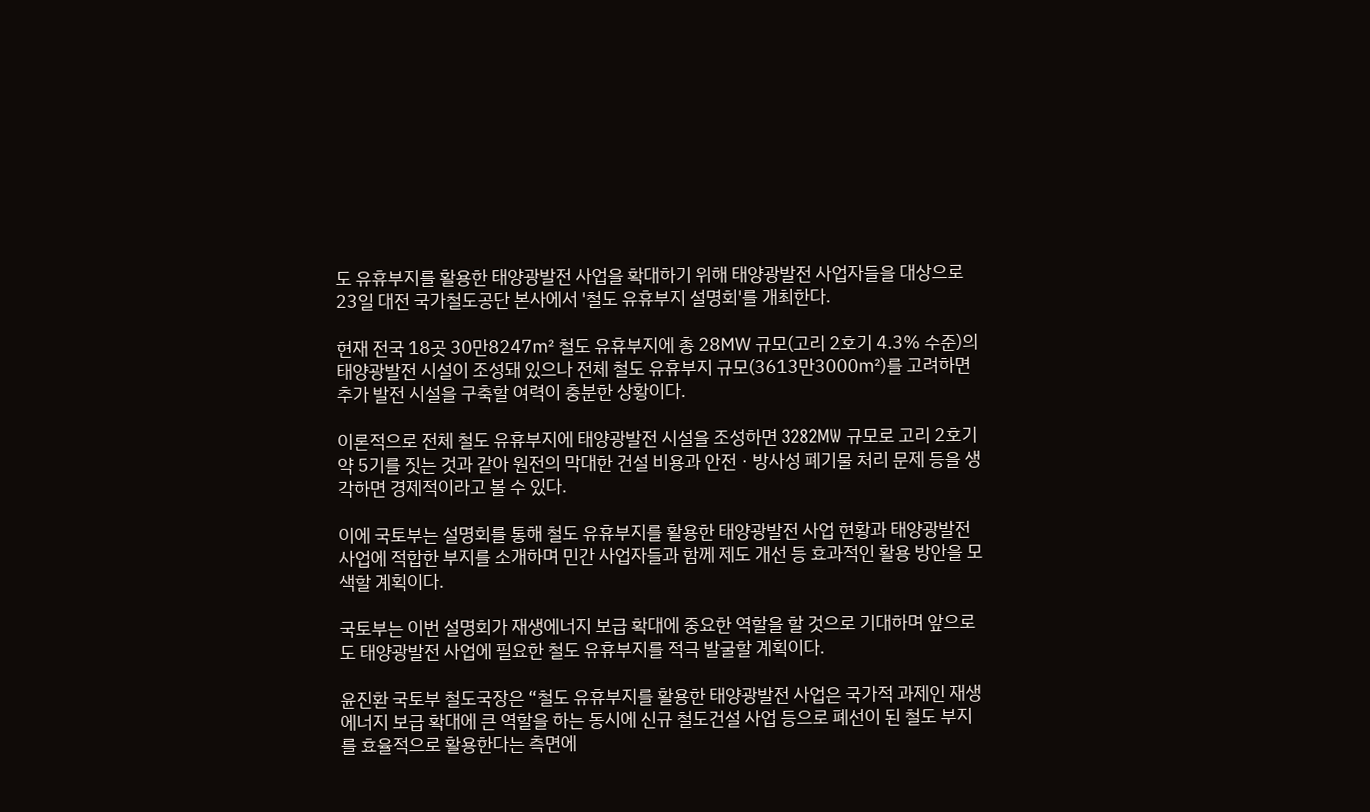도 유휴부지를 활용한 태양광발전 사업을 확대하기 위해 태양광발전 사업자들을 대상으로 23일 대전 국가철도공단 본사에서 '철도 유휴부지 설명회'를 개최한다.

현재 전국 18곳 30만8247㎡ 철도 유휴부지에 총 28㎿ 규모(고리 2호기 4.3% 수준)의 태양광발전 시설이 조성돼 있으나 전체 철도 유휴부지 규모(3613만3000㎡)를 고려하면 추가 발전 시설을 구축할 여력이 충분한 상황이다.

이론적으로 전체 철도 유휴부지에 태양광발전 시설을 조성하면 3282MW 규모로 고리 2호기 약 5기를 짓는 것과 같아 원전의 막대한 건설 비용과 안전ㆍ방사성 폐기물 처리 문제 등을 생각하면 경제적이라고 볼 수 있다.

이에 국토부는 설명회를 통해 철도 유휴부지를 활용한 태양광발전 사업 현황과 태양광발전 사업에 적합한 부지를 소개하며 민간 사업자들과 함께 제도 개선 등 효과적인 활용 방안을 모색할 계획이다.

국토부는 이번 설명회가 재생에너지 보급 확대에 중요한 역할을 할 것으로 기대하며 앞으로도 태양광발전 사업에 필요한 철도 유휴부지를 적극 발굴할 계획이다.

윤진환 국토부 철도국장은 “철도 유휴부지를 활용한 태양광발전 사업은 국가적 과제인 재생에너지 보급 확대에 큰 역할을 하는 동시에 신규 철도건설 사업 등으로 폐선이 된 철도 부지를 효율적으로 활용한다는 측면에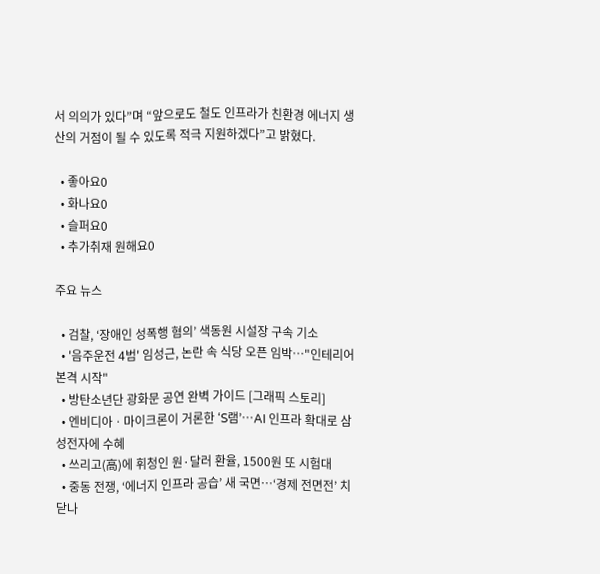서 의의가 있다”며 “앞으로도 철도 인프라가 친환경 에너지 생산의 거점이 될 수 있도록 적극 지원하겠다”고 밝혔다.

  • 좋아요0
  • 화나요0
  • 슬퍼요0
  • 추가취재 원해요0

주요 뉴스

  • 검찰, ‘장애인 성폭행 혐의’ 색동원 시설장 구속 기소
  • '음주운전 4범' 임성근, 논란 속 식당 오픈 임박⋯"인테리어 본격 시작"
  • 방탄소년단 광화문 공연 완벽 가이드 [그래픽 스토리]
  • 엔비디아ㆍ마이크론이 거론한 ‘S램’…AI 인프라 확대로 삼성전자에 수혜
  • 쓰리고(高)에 휘청인 원·달러 환율, 1500원 또 시험대
  • 중동 전쟁, ‘에너지 인프라 공습’ 새 국면…‘경제 전면전’ 치닫나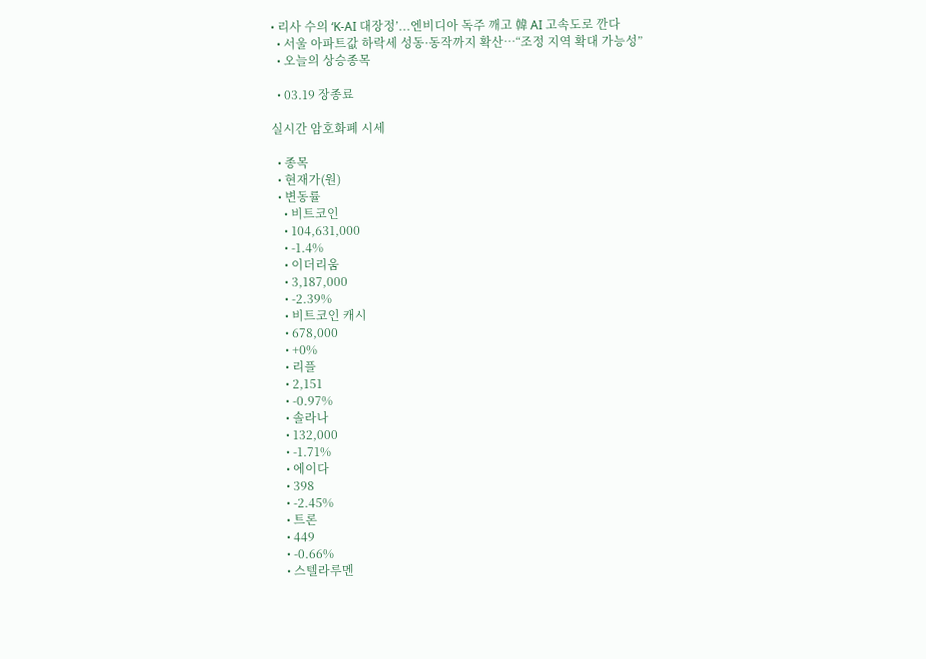• 리사 수의 ‘K-AI 대장정’...엔비디아 독주 깨고 韓 AI 고속도로 깐다
  • 서울 아파트값 하락세 성동·동작까지 확산⋯“조정 지역 확대 가능성”
  • 오늘의 상승종목

  • 03.19 장종료

실시간 암호화폐 시세

  • 종목
  • 현재가(원)
  • 변동률
    • 비트코인
    • 104,631,000
    • -1.4%
    • 이더리움
    • 3,187,000
    • -2.39%
    • 비트코인 캐시
    • 678,000
    • +0%
    • 리플
    • 2,151
    • -0.97%
    • 솔라나
    • 132,000
    • -1.71%
    • 에이다
    • 398
    • -2.45%
    • 트론
    • 449
    • -0.66%
    • 스텔라루멘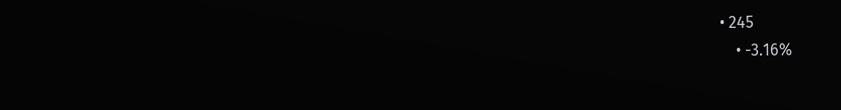• 245
    • -3.16%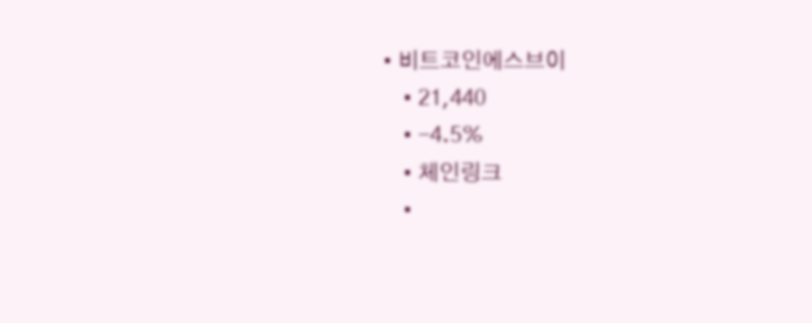• 비트코인에스브이
    • 21,440
    • -4.5%
    • 체인링크
    •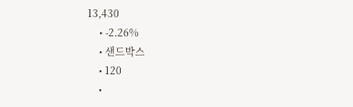13,430
    • -2.26%
    • 샌드박스
    • 120
    •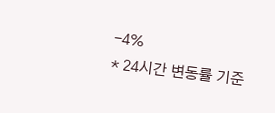-4%
* 24시간 변동률 기준